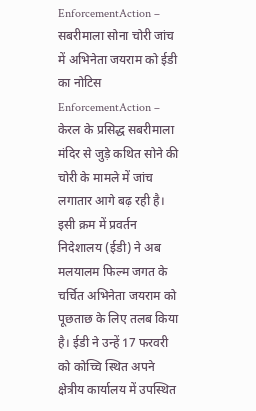EnforcementAction – सबरीमाला सोना चोरी जांच में अभिनेता जयराम को ईडी का नोटिस
EnforcementAction – केरल के प्रसिद्ध सबरीमाला मंदिर से जुड़े कथित सोने की चोरी के मामले में जांच लगातार आगे बढ़ रही है। इसी क्रम में प्रवर्तन निदेशालय (ईडी) ने अब मलयालम फिल्म जगत के चर्चित अभिनेता जयराम को पूछताछ के लिए तलब किया है। ईडी ने उन्हें 17 फरवरी को कोच्चि स्थित अपने क्षेत्रीय कार्यालय में उपस्थित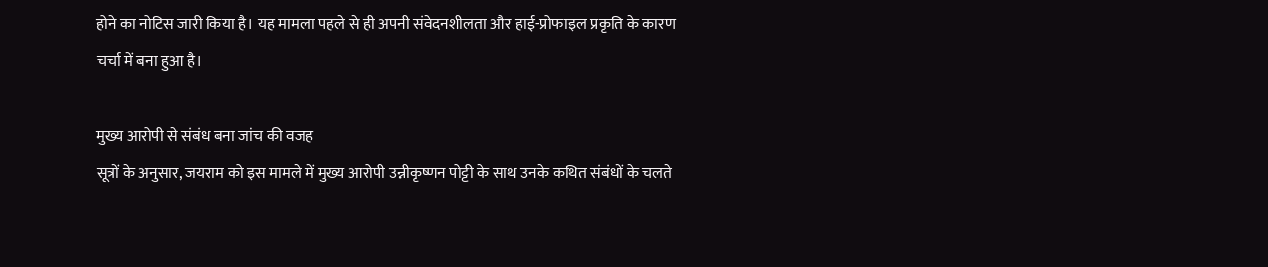होने का नोटिस जारी किया है। यह मामला पहले से ही अपनी संवेदनशीलता और हाई-प्रोफाइल प्रकृति के कारण चर्चा में बना हुआ है।

मुख्य आरोपी से संबंध बना जांच की वजह
सूत्रों के अनुसार, जयराम को इस मामले में मुख्य आरोपी उन्नीकृष्णन पोट्टी के साथ उनके कथित संबंधों के चलते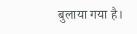बुलाया गया है।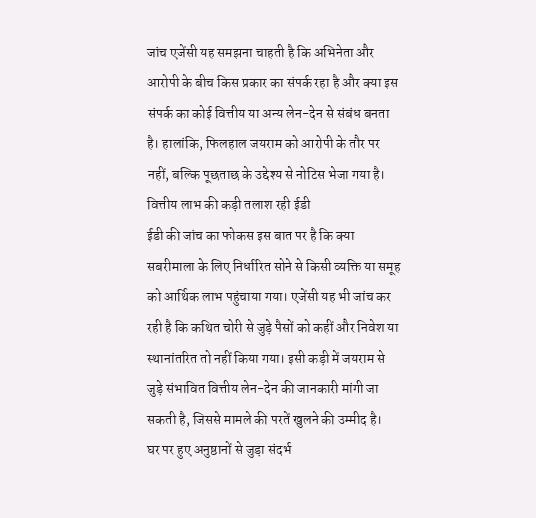जांच एजेंसी यह समझना चाहती है कि अभिनेता और आरोपी के बीच किस प्रकार का संपर्क रहा है और क्या इस संपर्क का कोई वित्तीय या अन्य लेन-देन से संबंध बनता है। हालांकि, फिलहाल जयराम को आरोपी के तौर पर नहीं, बल्कि पूछताछ के उद्देश्य से नोटिस भेजा गया है।
वित्तीय लाभ की कड़ी तलाश रही ईडी
ईडी की जांच का फोकस इस बात पर है कि क्या सबरीमाला के लिए निर्धारित सोने से किसी व्यक्ति या समूह को आर्थिक लाभ पहुंचाया गया। एजेंसी यह भी जांच कर रही है कि कथित चोरी से जुड़े पैसों को कहीं और निवेश या स्थानांतरित तो नहीं किया गया। इसी कड़ी में जयराम से जुड़े संभावित वित्तीय लेन-देन की जानकारी मांगी जा सकती है, जिससे मामले की परतें खुलने की उम्मीद है।
घर पर हुए अनुष्ठानों से जुड़ा संदर्भ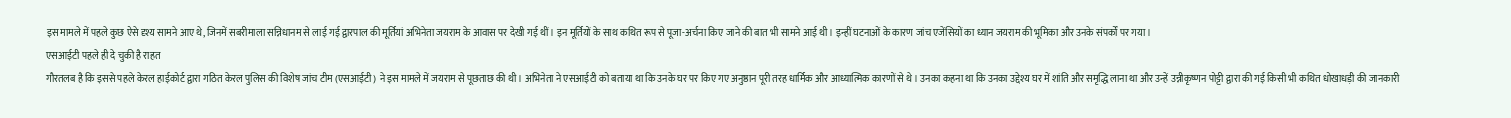इस मामले में पहले कुछ ऐसे दृश्य सामने आए थे, जिनमें सबरीमाला सन्निधानम से लाई गई द्वारपाल की मूर्तियां अभिनेता जयराम के आवास पर देखी गई थीं। इन मूर्तियों के साथ कथित रूप से पूजा-अर्चना किए जाने की बात भी सामने आई थी। इन्हीं घटनाओं के कारण जांच एजेंसियों का ध्यान जयराम की भूमिका और उनके संपर्कों पर गया।
एसआईटी पहले ही दे चुकी है राहत
गौरतलब है कि इससे पहले केरल हाईकोर्ट द्वारा गठित केरल पुलिस की विशेष जांच टीम (एसआईटी) ने इस मामले में जयराम से पूछताछ की थी। अभिनेता ने एसआईटी को बताया था कि उनके घर पर किए गए अनुष्ठान पूरी तरह धार्मिक और आध्यात्मिक कारणों से थे। उनका कहना था कि उनका उद्देश्य घर में शांति और समृद्धि लाना था और उन्हें उन्नीकृष्णन पोट्टी द्वारा की गई किसी भी कथित धोखाधड़ी की जानकारी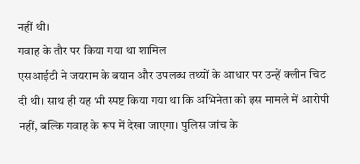नहीं थी।
गवाह के तौर पर किया गया था शामिल
एसआईटी ने जयराम के बयान और उपलब्ध तथ्यों के आधार पर उन्हें क्लीन चिट दी थी। साथ ही यह भी स्पष्ट किया गया था कि अभिनेता को इस मामले में आरोपी नहीं, बल्कि गवाह के रूप में देखा जाएगा। पुलिस जांच के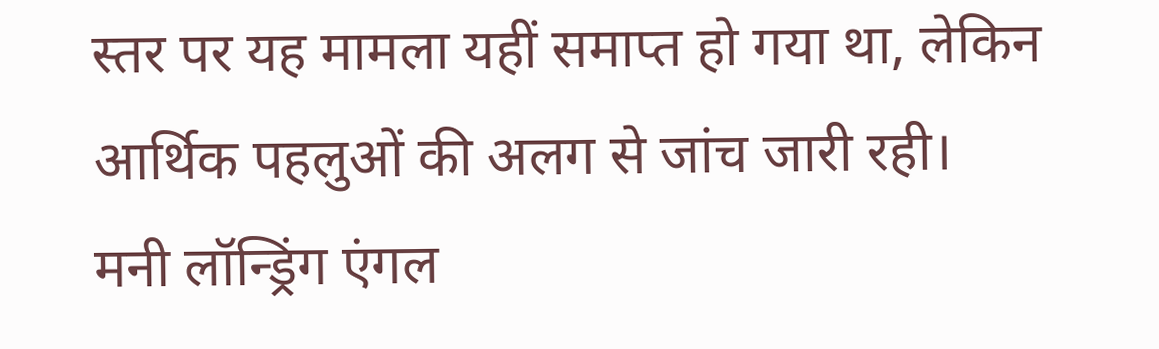स्तर पर यह मामला यहीं समाप्त हो गया था, लेकिन आर्थिक पहलुओं की अलग से जांच जारी रही।
मनी लॉन्ड्रिंग एंगल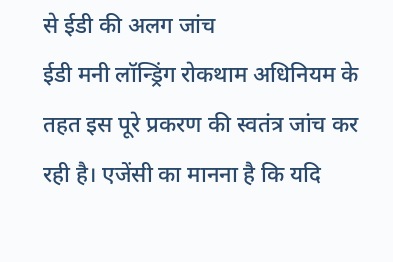से ईडी की अलग जांच
ईडी मनी लॉन्ड्रिंग रोकथाम अधिनियम के तहत इस पूरे प्रकरण की स्वतंत्र जांच कर रही है। एजेंसी का मानना है कि यदि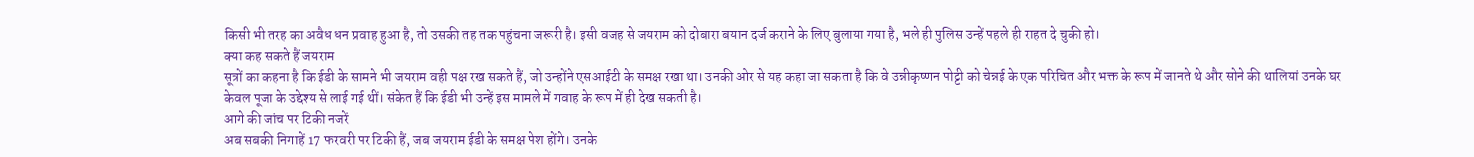किसी भी तरह का अवैध धन प्रवाह हुआ है, तो उसकी तह तक पहुंचना जरूरी है। इसी वजह से जयराम को दोबारा बयान दर्ज कराने के लिए बुलाया गया है, भले ही पुलिस उन्हें पहले ही राहत दे चुकी हो।
क्या कह सकते हैं जयराम
सूत्रों का कहना है कि ईडी के सामने भी जयराम वही पक्ष रख सकते हैं, जो उन्होंने एसआईटी के समक्ष रखा था। उनकी ओर से यह कहा जा सकता है कि वे उन्नीकृष्णन पोट्टी को चेन्नई के एक परिचित और भक्त के रूप में जानते थे और सोने की थालियां उनके घर केवल पूजा के उद्देश्य से लाई गई थीं। संकेत हैं कि ईडी भी उन्हें इस मामले में गवाह के रूप में ही देख सकती है।
आगे की जांच पर टिकी नजरें
अब सबकी निगाहें 17 फरवरी पर टिकी हैं, जब जयराम ईडी के समक्ष पेश होंगे। उनके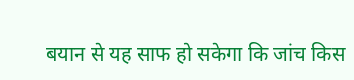बयान से यह साफ हो सकेगा कि जांच किस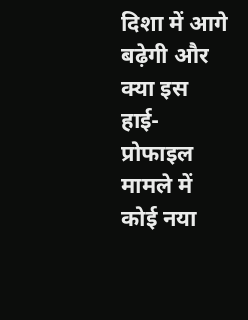दिशा में आगे बढ़ेगी और क्या इस हाई-प्रोफाइल मामले में कोई नया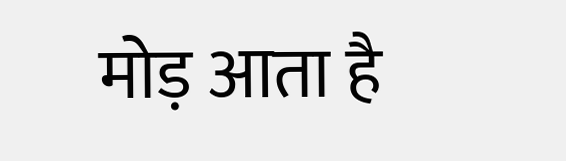मोड़ आता है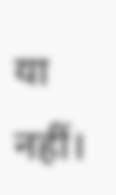या नहीं।